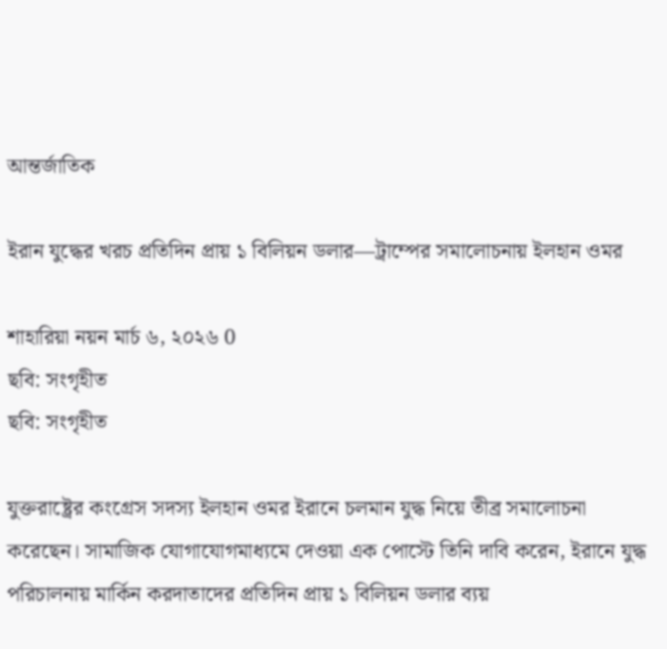আন্তর্জাতিক

ইরান যুদ্ধের খরচ প্রতিদিন প্রায় ১ বিলিয়ন ডলার—ট্রাম্পের সমালোচনায় ইলহান ওমর

শাহারিয়া নয়ন মার্চ ৬, ২০২৬ 0
ছবি: সংগৃহীত
ছবি: সংগৃহীত

যুক্তরাষ্ট্রের কংগ্রেস সদস্য ইলহান ওমর ইরানে চলমান যুদ্ধ নিয়ে তীব্র সমালোচনা করেছেন। সামাজিক যোগাযোগমাধ্যমে দেওয়া এক পোস্টে তিনি দাবি করেন, ইরানে যুদ্ধ পরিচালনায় মার্কিন করদাতাদের প্রতিদিন প্রায় ১ বিলিয়ন ডলার ব্যয়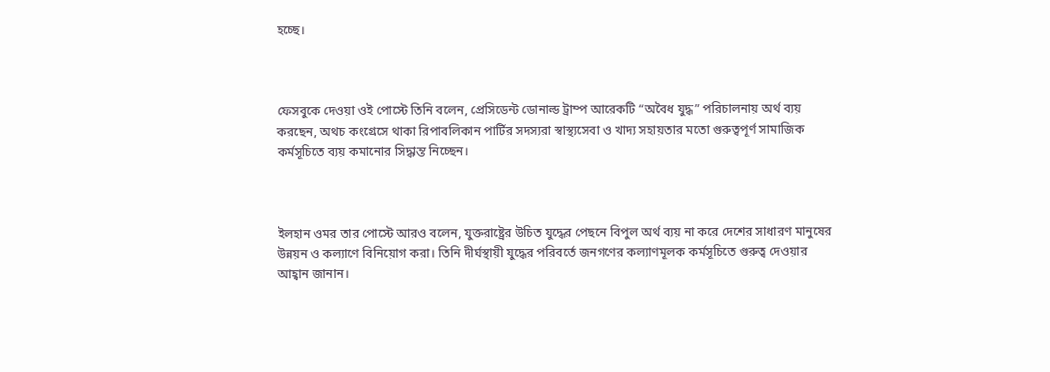হচ্ছে।



ফেসবুকে দেওয়া ওই পোস্টে তিনি বলেন, প্রেসিডেন্ট ডোনাল্ড ট্রাম্প আরেকটি “অবৈধ যুদ্ধ” পরিচালনায় অর্থ ব্যয় করছেন, অথচ কংগ্রেসে থাকা রিপাবলিকান পার্টির সদস্যরা স্বাস্থ্যসেবা ও খাদ্য সহায়তার মতো গুরুত্বপূর্ণ সামাজিক কর্মসূচিতে ব্যয় কমানোর সিদ্ধান্ত নিচ্ছেন।



ইলহান ওমর তার পোস্টে আরও বলেন, যুক্তরাষ্ট্রের উচিত যুদ্ধের পেছনে বিপুল অর্থ ব্যয় না করে দেশের সাধারণ মানুষের উন্নয়ন ও কল্যাণে বিনিয়োগ করা। তিনি দীর্ঘস্থায়ী যুদ্ধের পরিবর্তে জনগণের কল্যাণমূলক কর্মসূচিতে গুরুত্ব দেওয়ার আহ্বান জানান।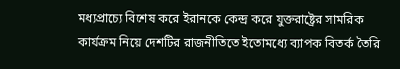মধ্যপ্রাচ্যে বিশেষ করে ইরানকে কেন্দ্র করে যুক্তরাষ্ট্রের সামরিক কার্যক্রম নিয়ে দেশটির রাজনীতিতে ইতোমধ্যে ব্যাপক বিতর্ক তৈরি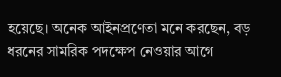হয়েছে। অনেক আইনপ্রণেতা মনে করছেন, বড় ধরনের সামরিক পদক্ষেপ নেওয়ার আগে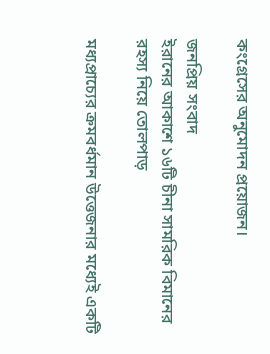কংগ্রেসের অনুমোদন প্রয়োজন।

জনপ্রিয় সংবাদ
ইরানের আকাশে ১৬টি চীনা সামরিক বিমানের রহস্য নিয়ে তোলপাড়

মধ্যপ্রাচ্যের ক্রমবর্ধমান উত্তেজনার মধ্যেই একটি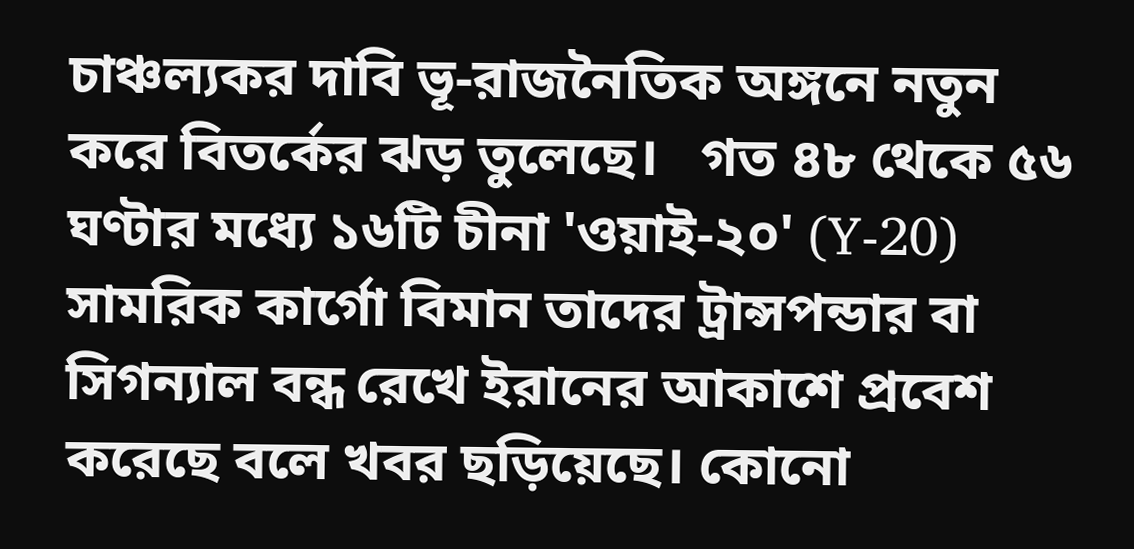চাঞ্চল্যকর দাবি ভূ-রাজনৈতিক অঙ্গনে নতুন করে বিতর্কের ঝড় তুলেছে।   গত ৪৮ থেকে ৫৬ ঘণ্টার মধ্যে ১৬টি চীনা 'ওয়াই-২০' (Y-20) সামরিক কার্গো বিমান তাদের ট্রান্সপন্ডার বা সিগন্যাল বন্ধ রেখে ইরানের আকাশে প্রবেশ করেছে বলে খবর ছড়িয়েছে। কোনো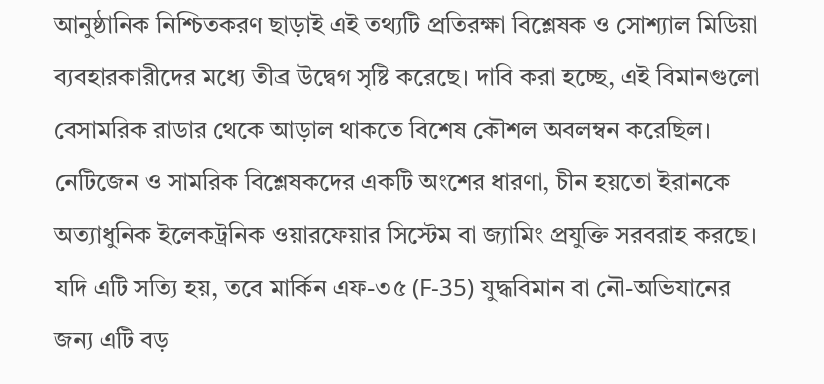আনুষ্ঠানিক নিশ্চিতকরণ ছাড়াই এই তথ্যটি প্রতিরক্ষা বিশ্লেষক ও সোশ্যাল মিডিয়া ব্যবহারকারীদের মধ্যে তীব্র উদ্বেগ সৃষ্টি করেছে। দাবি করা হচ্ছে, এই বিমানগুলো বেসামরিক রাডার থেকে আড়াল থাকতে বিশেষ কৌশল অবলম্বন করেছিল। নেটিজেন ও সামরিক বিশ্লেষকদের একটি অংশের ধারণা, চীন হয়তো ইরানকে অত্যাধুনিক ইলেকট্রনিক ওয়ারফেয়ার সিস্টেম বা জ্যামিং প্রযুক্তি সরবরাহ করছে। যদি এটি সত্যি হয়, তবে মার্কিন এফ-৩৫ (F-35) যুদ্ধবিমান বা নৌ-অভিযানের জন্য এটি বড়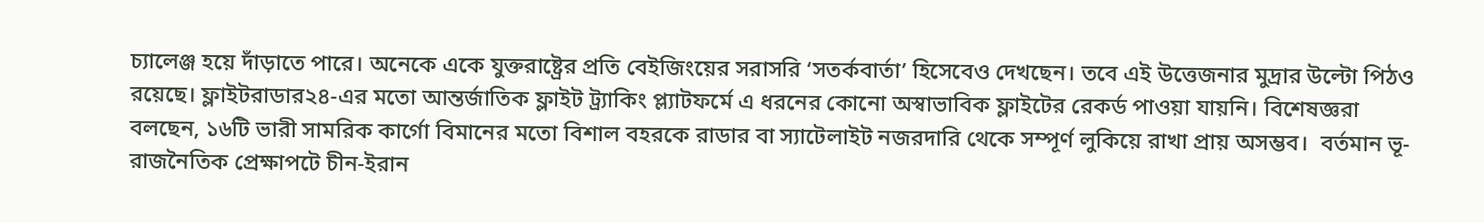চ্যালেঞ্জ হয়ে দাঁড়াতে পারে। অনেকে একে যুক্তরাষ্ট্রের প্রতি বেইজিংয়ের সরাসরি ‘সতর্কবার্তা’ হিসেবেও দেখছেন। তবে এই উত্তেজনার মুদ্রার উল্টো পিঠও রয়েছে। ফ্লাইটরাডার২৪-এর মতো আন্তর্জাতিক ফ্লাইট ট্র্যাকিং প্ল্যাটফর্মে এ ধরনের কোনো অস্বাভাবিক ফ্লাইটের রেকর্ড পাওয়া যায়নি। বিশেষজ্ঞরা বলছেন, ১৬টি ভারী সামরিক কার্গো বিমানের মতো বিশাল বহরকে রাডার বা স্যাটেলাইট নজরদারি থেকে সম্পূর্ণ লুকিয়ে রাখা প্রায় অসম্ভব।  বর্তমান ভূ-রাজনৈতিক প্রেক্ষাপটে চীন-ইরান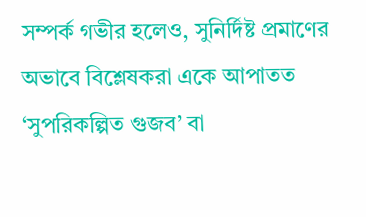সম্পর্ক গভীর হলেও, সুনির্দিষ্ট প্রমাণের অভাবে বিশ্লেষকরা একে আপাতত ‘সুপরিকল্পিত গুজব’ বা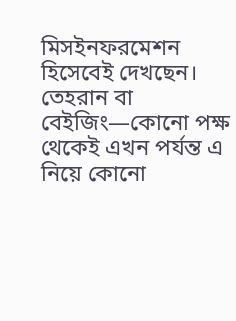মিসইনফরমেশন হিসেবেই দেখছেন। তেহরান বা বেইজিং—কোনো পক্ষ থেকেই এখন পর্যন্ত এ নিয়ে কোনো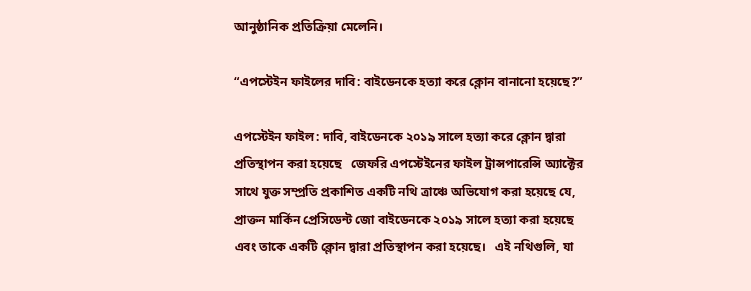আনুষ্ঠানিক প্রতিক্রিয়া মেলেনি।

“এপস্টেইন ফাইলের দাবি: বাইডেনকে হত্যা করে ক্লোন বানানো হয়েছে?”

এপস্টেইন ফাইল: দাবি, বাইডেনকে ২০১৯ সালে হত্যা করে ক্লোন দ্বারা প্রতিস্থাপন করা হয়েছে   জেফরি এপস্টেইনের ফাইল ট্রান্সপারেন্সি অ্যাক্টের সাথে যুক্ত সম্প্রতি প্রকাশিত একটি নথি ত্রাঞ্চে অভিযোগ করা হয়েছে যে, প্রাক্তন মার্কিন প্রেসিডেন্ট জো বাইডেনকে ২০১৯ সালে হত্যা করা হয়েছে এবং তাকে একটি ক্লোন দ্বারা প্রতিস্থাপন করা হয়েছে।   এই নথিগুলি, যা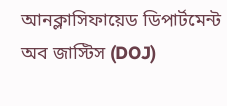আনক্লাসিফায়েড ডিপার্টমেন্ট অব জাস্টিস (DOJ)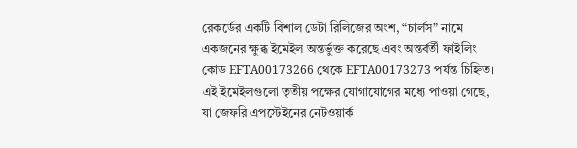রেকর্ডের একটি বিশাল ডেটা রিলিজের অংশ, “চার্লস” নামে একজনের ক্ষুব্ধ ইমেইল অন্তর্ভুক্ত করেছে এবং অন্তর্বর্তী ফাইলিং কোড EFTA00173266 থেকে EFTA00173273 পর্যন্ত চিহ্নিত। এই ইমেইলগুলো তৃতীয় পক্ষের যোগাযোগের মধ্যে পাওয়া গেছে, যা জেফরি এপস্টেইনের নেটওয়ার্ক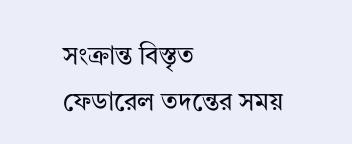সংক্রান্ত বিস্তৃত ফেডারেল তদন্তের সময়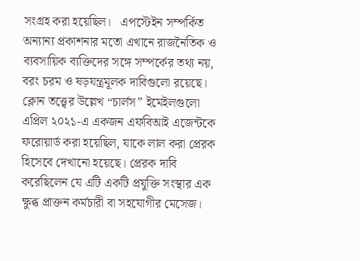সংগ্রহ করা হয়েছিল।   এপস্টেইন সম্পর্কিত অন্যান্য প্রকাশনার মতো এখানে রাজনৈতিক ও ব্যবসায়িক ব্যক্তিদের সঙ্গে সম্পর্কের তথ্য নয়, বরং চরম ও ষড়যন্ত্রমূলক দাবিগুলো রয়েছে। ক্লোন তত্ত্বের উল্লেখ “চার্লস” ইমেইলগুলো এপ্রিল ২০২১-এ একজন এফবিআই এজেন্টকে ফরোয়ার্ড করা হয়েছিল, যাকে লাল করা প্রেরক হিসেবে দেখানো হয়েছে। প্রেরক দাবি করেছিলেন যে এটি একটি প্রযুক্তি সংস্থার এক ক্ষুব্ধ প্রাক্তন কর্মচারী বা সহযোগীর মেসেজ।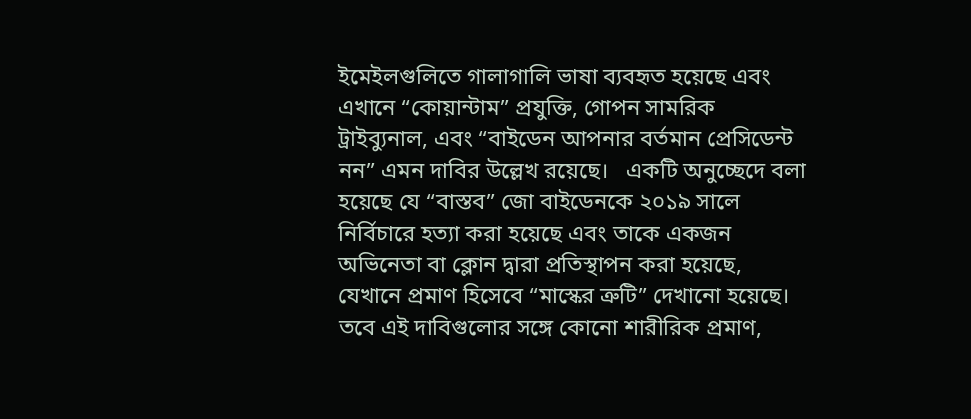ইমেইলগুলিতে গালাগালি ভাষা ব্যবহৃত হয়েছে এবং এখানে “কোয়ান্টাম” প্রযুক্তি, গোপন সামরিক ট্রাইব্যুনাল, এবং “বাইডেন আপনার বর্তমান প্রেসিডেন্ট নন” এমন দাবির উল্লেখ রয়েছে।   একটি অনুচ্ছেদে বলা হয়েছে যে “বাস্তব” জো বাইডেনকে ২০১৯ সালে নির্বিচারে হত্যা করা হয়েছে এবং তাকে একজন অভিনেতা বা ক্লোন দ্বারা প্রতিস্থাপন করা হয়েছে, যেখানে প্রমাণ হিসেবে “মাস্কের ত্রুটি” দেখানো হয়েছে। তবে এই দাবিগুলোর সঙ্গে কোনো শারীরিক প্রমাণ,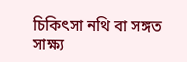চিকিৎসা নথি বা সঙ্গত সাক্ষ্য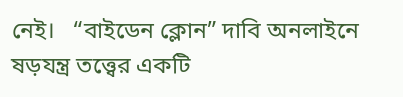নেই।   “বাইডেন ক্লোন” দাবি অনলাইনে ষড়যন্ত্র তত্ত্বের একটি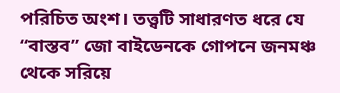পরিচিত অংশ। তত্ত্বটি সাধারণত ধরে যে “বাস্তব” জো বাইডেনকে গোপনে জনমঞ্চ থেকে সরিয়ে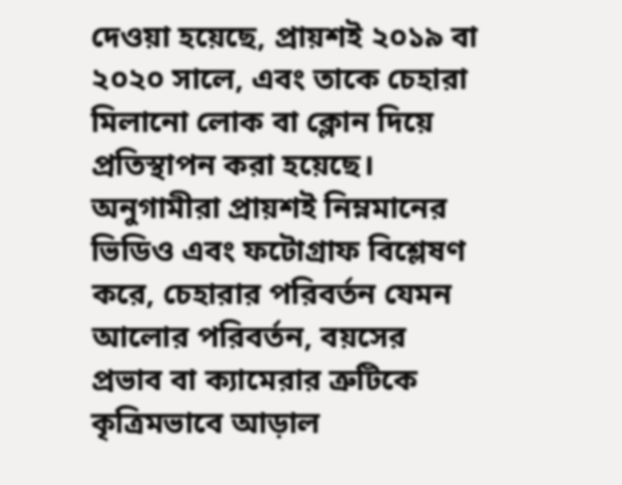দেওয়া হয়েছে, প্রায়শই ২০১৯ বা ২০২০ সালে, এবং তাকে চেহারা মিলানো লোক বা ক্লোন দিয়ে প্রতিস্থাপন করা হয়েছে।   অনুগামীরা প্রায়শই নিম্নমানের ভিডিও এবং ফটোগ্রাফ বিশ্লেষণ করে, চেহারার পরিবর্তন যেমন আলোর পরিবর্তন, বয়সের প্রভাব বা ক্যামেরার ত্রুটিকে কৃত্রিমভাবে আড়াল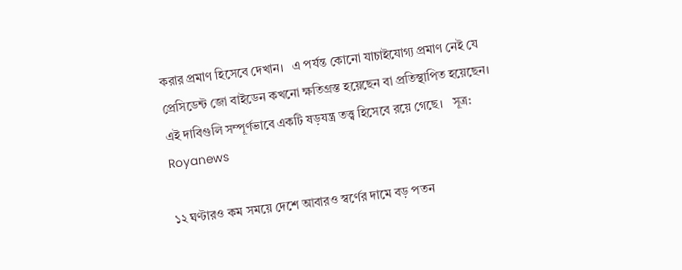করার প্রমাণ হিসেবে দেখান।   এ পর্যন্ত কোনো যাচাইযোগ্য প্রমাণ নেই যে প্রেসিডেন্ট জো বাইডেন কখনো ক্ষতিগ্রস্ত হয়েছেন বা প্রতিস্থাপিত হয়েছেন। এই দাবিগুলি সম্পূর্ণভাবে একটি ষড়যন্ত্র তত্ত্ব হিসেবে রয়ে গেছে।   সূত্র: Royanews

১২ ঘণ্টারও কম সময়ে দেশে আবারও স্বর্ণের দামে বড় পতন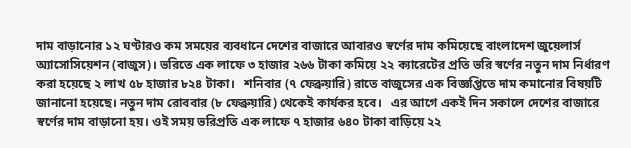দাম বাড়ানোর ১২ ঘণ্টারও কম সময়ের ব্যবধানে দেশের বাজারে আবারও স্বর্ণের দাম কমিয়েছে বাংলাদেশ জুয়েলার্স অ্যাসোসিয়েশন (বাজুস)। ভরিতে এক লাফে ৩ হাজার ২৬৬ টাকা কমিয়ে ২২ ক্যারেটের প্রতি ভরি স্বর্ণের নতুন দাম নির্ধারণ করা হয়েছে ২ লাখ ৫৮ হাজার ৮২৪ টাকা।   শনিবার (৭ ফেব্রুয়ারি) রাতে বাজুসের এক বিজ্ঞপ্তিতে দাম কমানোর বিষয়টি জানানো হয়েছে। নতুন দাম রোববার (৮ ফেব্রুয়ারি) থেকেই কার্যকর হবে।   এর আগে একই দিন সকালে দেশের বাজারে স্বর্ণের দাম বাড়ানো হয়। ওই সময় ভরিপ্রতি এক লাফে ৭ হাজার ৬৪০ টাকা বাড়িয়ে ২২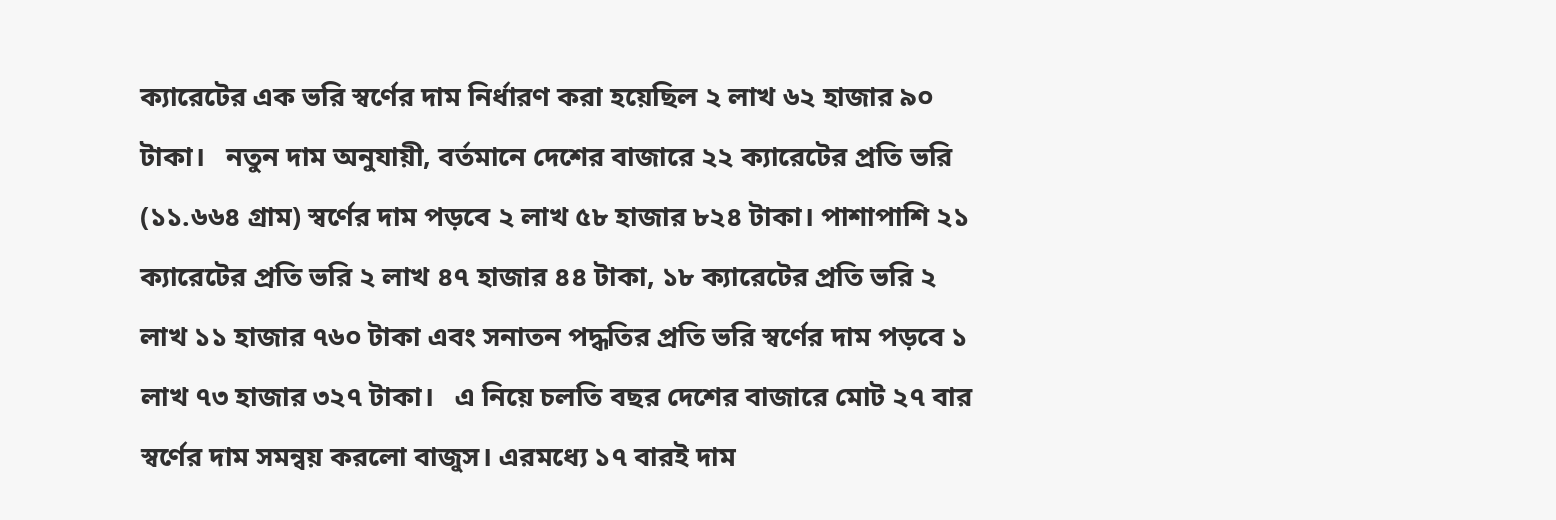ক্যারেটের এক ভরি স্বর্ণের দাম নির্ধারণ করা হয়েছিল ২ লাখ ৬২ হাজার ৯০ টাকা।   নতুন দাম অনুযায়ী, বর্তমানে দেশের বাজারে ২২ ক্যারেটের প্রতি ভরি (১১.৬৬৪ গ্রাম) স্বর্ণের দাম পড়বে ২ লাখ ৫৮ হাজার ৮২৪ টাকা। পাশাপাশি ২১ ক্যারেটের প্রতি ভরি ২ লাখ ৪৭ হাজার ৪৪ টাকা, ১৮ ক্যারেটের প্রতি ভরি ২ লাখ ১১ হাজার ৭৬০ টাকা এবং সনাতন পদ্ধতির প্রতি ভরি স্বর্ণের দাম পড়বে ১ লাখ ৭৩ হাজার ৩২৭ টাকা।   এ নিয়ে চলতি বছর দেশের বাজারে মোট ২৭ বার স্বর্ণের দাম সমন্বয় করলো বাজুস। এরমধ্যে ১৭ বারই দাম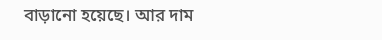বাড়ানো হয়েছে। আর দাম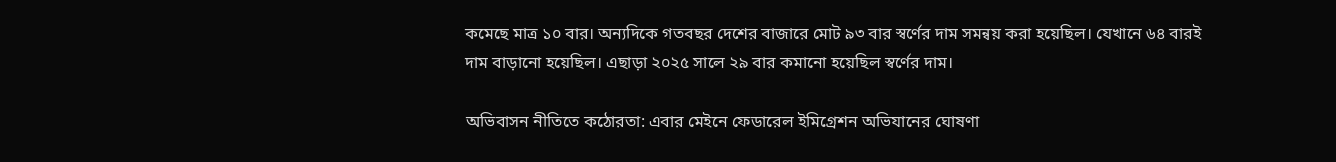কমেছে মাত্র ১০ বার। অন্যদিকে গতবছর দেশের বাজারে মোট ৯৩ বার স্বর্ণের দাম সমন্বয় করা হয়েছিল। যেখানে ৬৪ বারই দাম বাড়ানো হয়েছিল। এছাড়া ২০২৫ সালে ২৯ বার কমানো হয়েছিল স্বর্ণের দাম।

অভিবাসন নীতিতে কঠোরতা: এবার মেইনে ফেডারেল ইমিগ্রেশন অভিযানের ঘোষণা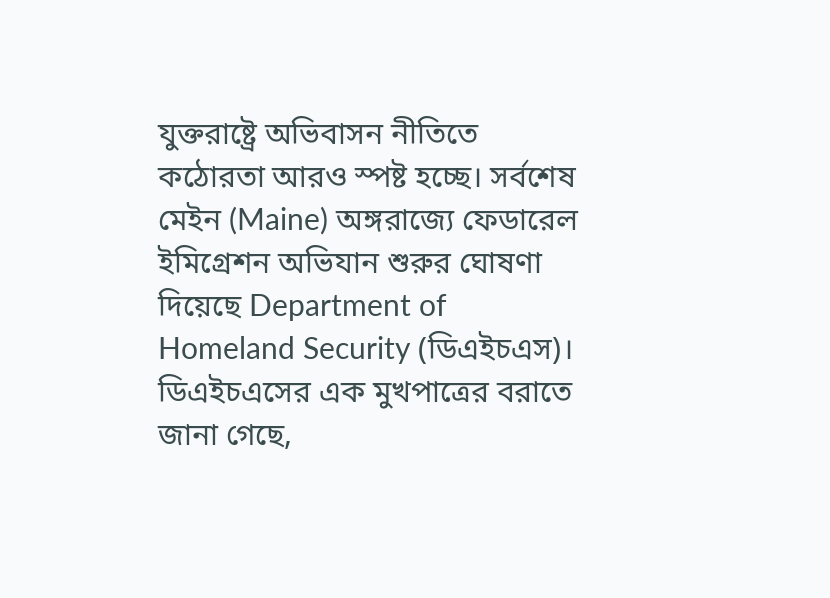যুক্তরাষ্ট্রে অভিবাসন নীতিতে কঠোরতা আরও স্পষ্ট হচ্ছে। সর্বশেষ মেইন (Maine) অঙ্গরাজ্যে ফেডারেল ইমিগ্রেশন অভিযান শুরুর ঘোষণা দিয়েছে Department of Homeland Security (ডিএইচএস)।   ডিএইচএসের এক মুখপাত্রের বরাতে জানা গেছে,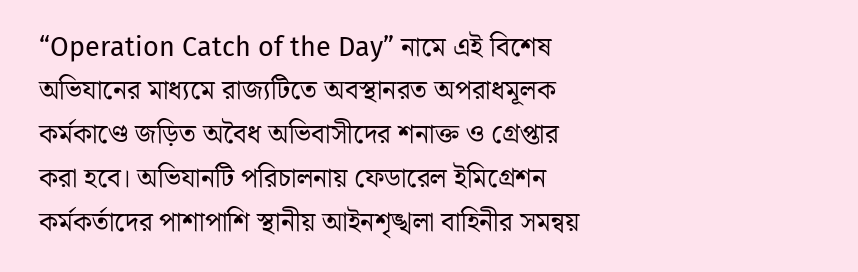“Operation Catch of the Day” নামে এই বিশেষ অভিযানের মাধ্যমে রাজ্যটিতে অবস্থানরত অপরাধমূলক কর্মকাণ্ডে জড়িত অবৈধ অভিবাসীদের শনাক্ত ও গ্রেপ্তার করা হবে। অভিযানটি পরিচালনায় ফেডারেল ইমিগ্রেশন কর্মকর্তাদের পাশাপাশি স্থানীয় আইনশৃঙ্খলা বাহিনীর সমন্বয়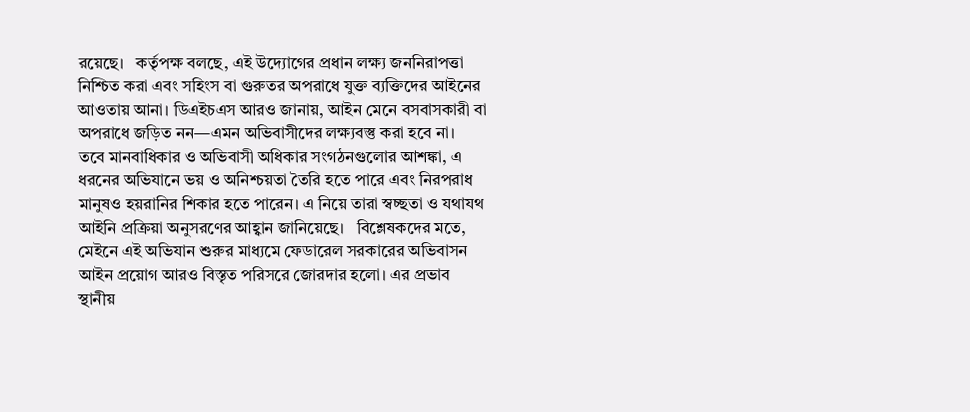রয়েছে।   কর্তৃপক্ষ বলছে, এই উদ্যোগের প্রধান লক্ষ্য জননিরাপত্তা নিশ্চিত করা এবং সহিংস বা গুরুতর অপরাধে যুক্ত ব্যক্তিদের আইনের আওতায় আনা। ডিএইচএস আরও জানায়, আইন মেনে বসবাসকারী বা অপরাধে জড়িত নন—এমন অভিবাসীদের লক্ষ্যবস্তু করা হবে না।   তবে মানবাধিকার ও অভিবাসী অধিকার সংগঠনগুলোর আশঙ্কা, এ ধরনের অভিযানে ভয় ও অনিশ্চয়তা তৈরি হতে পারে এবং নিরপরাধ মানুষও হয়রানির শিকার হতে পারেন। এ নিয়ে তারা স্বচ্ছতা ও যথাযথ আইনি প্রক্রিয়া অনুসরণের আহ্বান জানিয়েছে।   বিশ্লেষকদের মতে, মেইনে এই অভিযান শুরুর মাধ্যমে ফেডারেল সরকারের অভিবাসন আইন প্রয়োগ আরও বিস্তৃত পরিসরে জোরদার হলো। এর প্রভাব স্থানীয়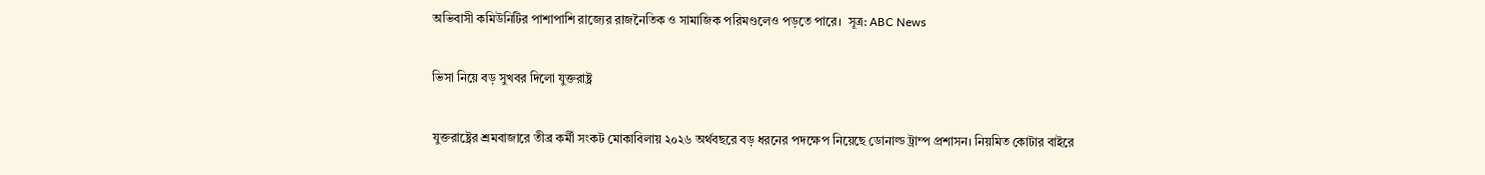অভিবাসী কমিউনিটির পাশাপাশি রাজ্যের রাজনৈতিক ও সামাজিক পরিমণ্ডলেও পড়তে পারে।  সূত্র: ABC News

ভিসা নিয়ে বড় সুখবর দিলো যুক্তরাষ্ট্র

যুক্তরাষ্ট্রের শ্রমবাজারে তীব্র কর্মী সংকট মোকাবিলায় ২০২৬ অর্থবছরে বড় ধরনের পদক্ষেপ নিয়েছে ডোনাল্ড ট্রাম্প প্রশাসন। নিয়মিত কোটার বাইরে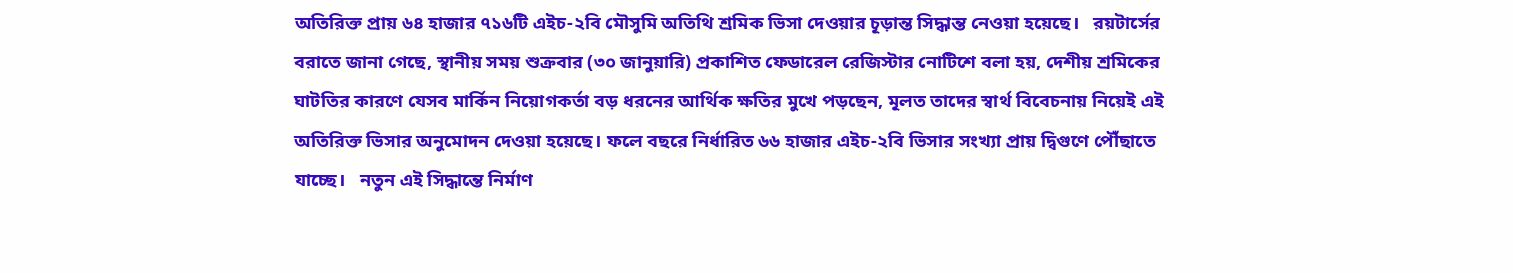অতিরিক্ত প্রায় ৬৪ হাজার ৭১৬টি এইচ-২বি মৌসুমি অতিথি শ্রমিক ভিসা দেওয়ার চূড়ান্ত সিদ্ধান্ত নেওয়া হয়েছে।   রয়টার্সের বরাতে জানা গেছে, স্থানীয় সময় শুক্রবার (৩০ জানুয়ারি) প্রকাশিত ফেডারেল রেজিস্টার নোটিশে বলা হয়, দেশীয় শ্রমিকের ঘাটতির কারণে যেসব মার্কিন নিয়োগকর্তা বড় ধরনের আর্থিক ক্ষতির মুখে পড়ছেন, মূলত তাদের স্বার্থ বিবেচনায় নিয়েই এই অতিরিক্ত ভিসার অনুমোদন দেওয়া হয়েছে। ফলে বছরে নির্ধারিত ৬৬ হাজার এইচ-২বি ভিসার সংখ্যা প্রায় দ্বিগুণে পৌঁছাতে যাচ্ছে।   নতুন এই সিদ্ধান্তে নির্মাণ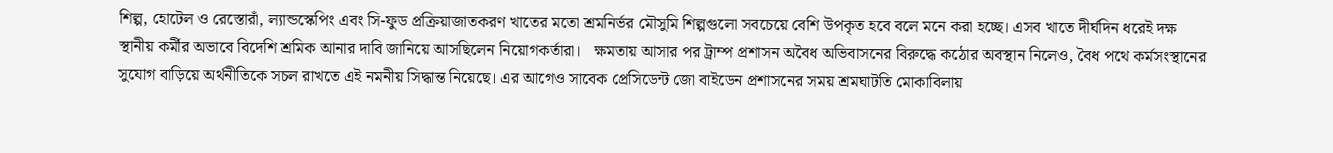শিল্প, হোটেল ও রেস্তোরাঁ, ল্যান্ডস্কেপিং এবং সি-ফুড প্রক্রিয়াজাতকরণ খাতের মতো শ্রমনির্ভর মৌসুমি শিল্পগুলো সবচেয়ে বেশি উপকৃত হবে বলে মনে করা হচ্ছে। এসব খাতে দীর্ঘদিন ধরেই দক্ষ স্থানীয় কর্মীর অভাবে বিদেশি শ্রমিক আনার দাবি জানিয়ে আসছিলেন নিয়োগকর্তারা।   ক্ষমতায় আসার পর ট্রাম্প প্রশাসন অবৈধ অভিবাসনের বিরুদ্ধে কঠোর অবস্থান নিলেও, বৈধ পথে কর্মসংস্থানের সুযোগ বাড়িয়ে অর্থনীতিকে সচল রাখতে এই নমনীয় সিদ্ধান্ত নিয়েছে। এর আগেও সাবেক প্রেসিডেন্ট জো বাইডেন প্রশাসনের সময় শ্রমঘাটতি মোকাবিলায়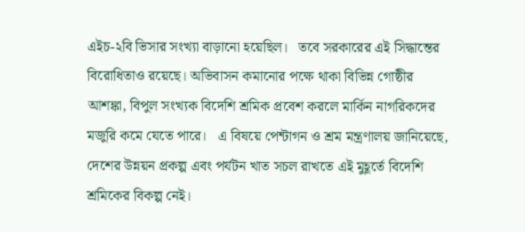এইচ-২বি ভিসার সংখ্যা বাড়ানো হয়েছিল।   তবে সরকারের এই সিদ্ধান্তের বিরোধিতাও রয়েছে। অভিবাসন কমানোর পক্ষে থাকা বিভিন্ন গোষ্ঠীর আশঙ্কা, বিপুল সংখ্যক বিদেশি শ্রমিক প্রবেশ করলে মার্কিন নাগরিকদের মজুরি কমে যেতে পারে।   এ বিষয়ে পেন্টাগন ও শ্রম মন্ত্রণালয় জানিয়েছে, দেশের উন্নয়ন প্রকল্প এবং পর্যটন খাত সচল রাখতে এই মুহূর্তে বিদেশি শ্রমিকের বিকল্প নেই।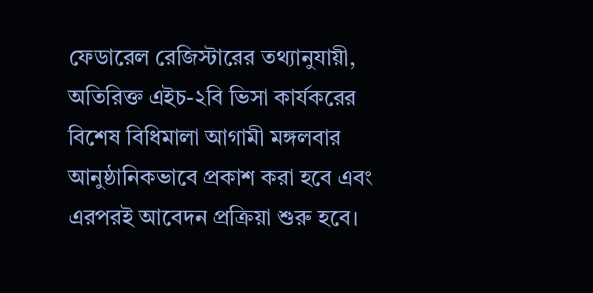ফেডারেল রেজিস্টারের তথ্যানুযায়ী, অতিরিক্ত এইচ-২বি ভিসা কার্যকরের বিশেষ বিধিমালা আগামী মঙ্গলবার আনুষ্ঠানিকভাবে প্রকাশ করা হবে এবং এরপরই আবেদন প্রক্রিয়া শুরু হবে।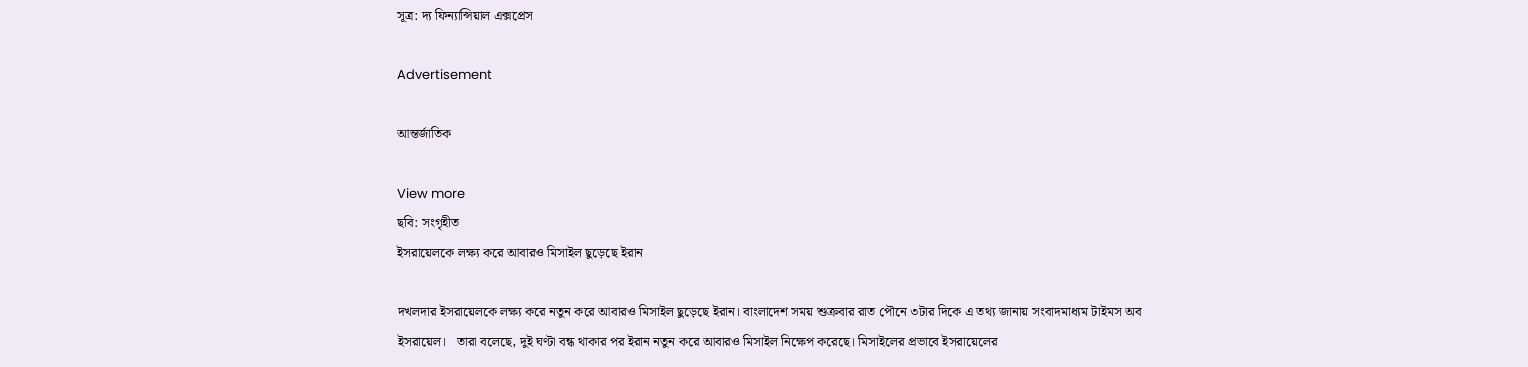সূত্র: দ্য ফিন্যান্সিয়াল এক্সপ্রেস

Advertisement

আন্তর্জাতিক

View more
ছবি: সংগৃহীত
ইসরায়েলকে লক্ষ্য করে আবারও মিসাইল ছুড়েছে ইরান

দখলদার ইসরায়েলকে লক্ষ্য করে নতুন করে আবারও মিসাইল ছুড়েছে ইরান। বাংলাদেশ সময় শুক্রবার রাত পৌনে ৩টার দিকে এ তথ্য জানায় সংবাদমাধ্যম টাইমস অব ইসরায়েল।   তারা বলেছে, দুই ঘণ্টা বন্ধ থাকার পর ইরান নতুন করে আবারও মিসাইল নিক্ষেপ করেছে। মিসাইলের প্রভাবে ইসরায়েলের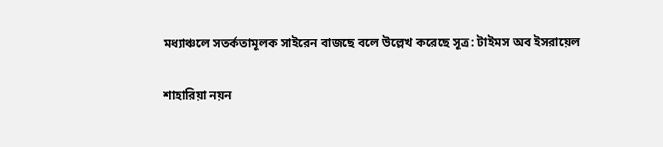মধ্যাঞ্চলে সতর্কতামূলক সাইরেন বাজছে বলে উল্লেখ করেছে সূত্র: টাইমস অব ইসরায়েল

শাহারিয়া নয়ন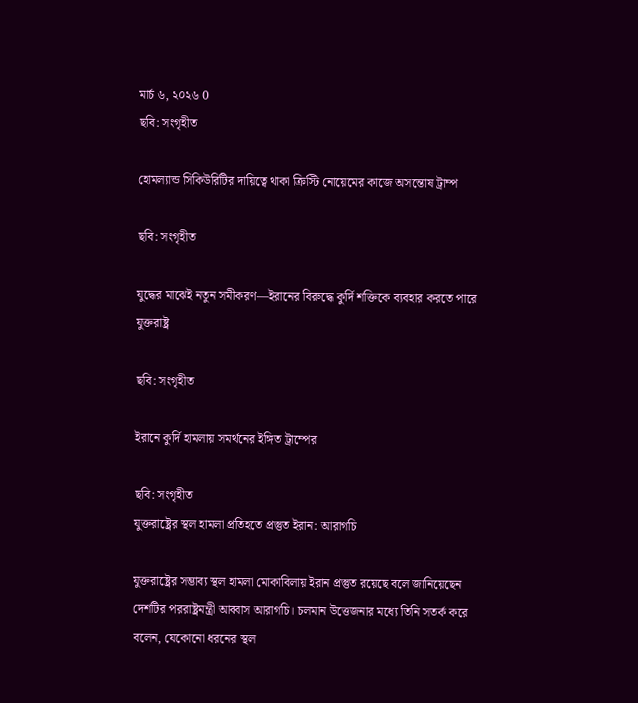মার্চ ৬, ২০২৬ 0
ছবি: সংগৃহীত

হোমল্যান্ড সিকিউরিটির দায়িত্বে থাকা ক্রিস্টি নোয়েমের কাজে অসন্তোষ ট্রাম্প

ছবি: সংগৃহীত

যুদ্ধের মাঝেই নতুন সমীকরণ—ইরানের বিরুদ্ধে কুর্দি শক্তিকে ব্যবহার করতে পারে যুক্তরাষ্ট্র

ছবি: সংগৃহীত

ইরানে কুর্দি হামলায় সমর্থনের ইঙ্গিত ট্রাম্পের

ছবি: সংগৃহীত
যুক্তরাষ্ট্রের স্থল হামলা প্রতিহতে প্রস্তুত ইরান: আরাগচি

যুক্তরাষ্ট্রের সম্ভাব্য স্থল হামলা মোকাবিলায় ইরান প্রস্তুত রয়েছে বলে জানিয়েছেন দেশটির পররাষ্ট্রমন্ত্রী আব্বাস আরাগচি। চলমান উত্তেজনার মধ্যে তিনি সতর্ক করে বলেন, যেকোনো ধরনের স্থল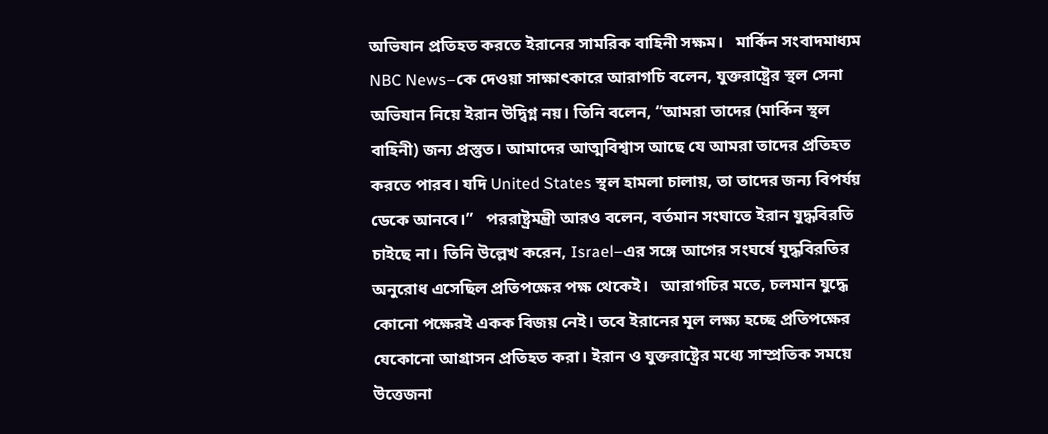অভিযান প্রতিহত করতে ইরানের সামরিক বাহিনী সক্ষম।   মার্কিন সংবাদমাধ্যম NBC News–কে দেওয়া সাক্ষাৎকারে আরাগচি বলেন, যুক্তরাষ্ট্রের স্থল সেনা অভিযান নিয়ে ইরান উদ্বিগ্ন নয়। তিনি বলেন, “আমরা তাদের (মার্কিন স্থল বাহিনী) জন্য প্রস্তুত। আমাদের আত্মবিশ্বাস আছে যে আমরা তাদের প্রতিহত করতে পারব। যদি United States স্থল হামলা চালায়, তা তাদের জন্য বিপর্যয় ডেকে আনবে।”   পররাষ্ট্রমন্ত্রী আরও বলেন, বর্তমান সংঘাতে ইরান যুদ্ধবিরতি চাইছে না। তিনি উল্লেখ করেন, Israel–এর সঙ্গে আগের সংঘর্ষে যুদ্ধবিরতির অনুরোধ এসেছিল প্রতিপক্ষের পক্ষ থেকেই।   আরাগচির মতে, চলমান যুদ্ধে কোনো পক্ষেরই একক বিজয় নেই। তবে ইরানের মূল লক্ষ্য হচ্ছে প্রতিপক্ষের যেকোনো আগ্রাসন প্রতিহত করা। ইরান ও যুক্তরাষ্ট্রের মধ্যে সাম্প্রতিক সময়ে উত্তেজনা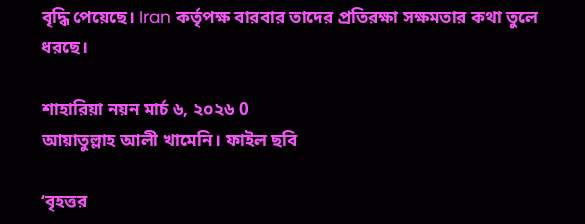বৃদ্ধি পেয়েছে। Iran কর্তৃপক্ষ বারবার তাদের প্রতিরক্ষা সক্ষমতার কথা তুলে ধরছে।

শাহারিয়া নয়ন মার্চ ৬, ২০২৬ 0
আয়াতুল্লাহ আলী খামেনি। ফাইল ছবি

‘বৃহত্তর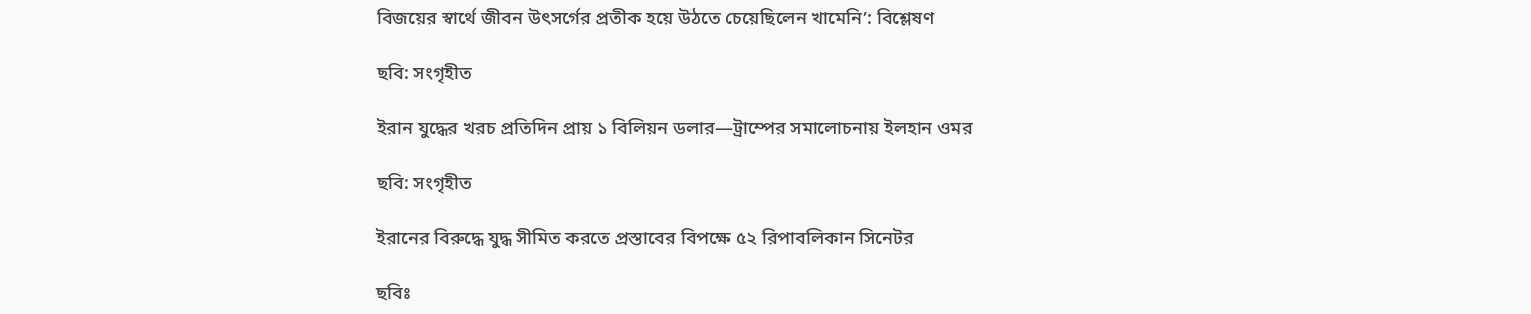বিজয়ের স্বার্থে জীবন উৎসর্গের প্রতীক হয়ে উঠতে চেয়েছিলেন খামেনি’: বিশ্লেষণ

ছবি: সংগৃহীত

ইরান যুদ্ধের খরচ প্রতিদিন প্রায় ১ বিলিয়ন ডলার—ট্রাম্পের সমালোচনায় ইলহান ওমর

ছবি: সংগৃহীত

ইরানের বিরুদ্ধে যুদ্ধ সীমিত করতে প্রস্তাবের বিপক্ষে ৫২ রিপাবলিকান সিনেটর

ছবিঃ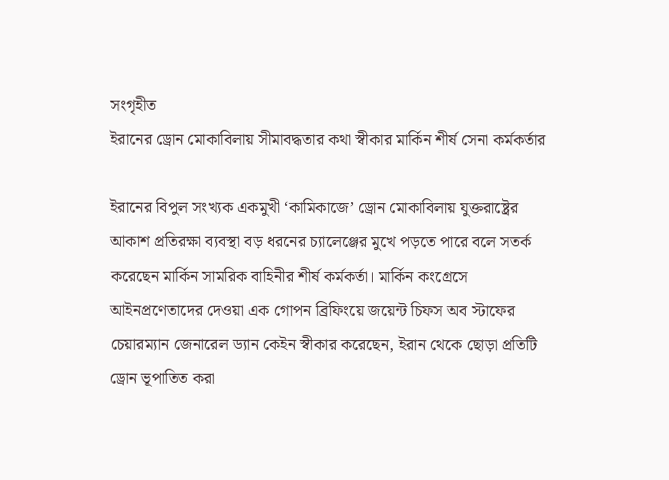সংগৃহীত
ইরানের ড্রোন মোকাবিলায় সীমাবদ্ধতার কথা স্বীকার মার্কিন শীর্ষ সেনা কর্মকর্তার

ইরানের বিপুল সংখ্যক একমুখী ‘কামিকাজে’ ড্রোন মোকাবিলায় যুক্তরাষ্ট্রের আকাশ প্রতিরক্ষা ব্যবস্থা বড় ধরনের চ্যালেঞ্জের মুখে পড়তে পারে বলে সতর্ক করেছেন মার্কিন সামরিক বাহিনীর শীর্ষ কর্মকর্তা। মার্কিন কংগ্রেসে আইনপ্রণেতাদের দেওয়া এক গোপন ব্রিফিংয়ে জয়েন্ট চিফস অব স্টাফের চেয়ারম্যান জেনারেল ড্যান কেইন স্বীকার করেছেন, ইরান থেকে ছোড়া প্রতিটি ড্রোন ভূপাতিত করা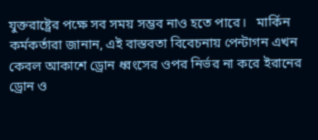যুক্তরাষ্ট্রের পক্ষে সব সময় সম্ভব নাও হতে পারে।   মার্কিন কর্মকর্তারা জানান, এই বাস্তবতা বিবেচনায় পেন্টাগন এখন কেবল আকাশে ড্রোন ধ্বংসের ওপর নির্ভর না করে ইরানের ড্রোন ও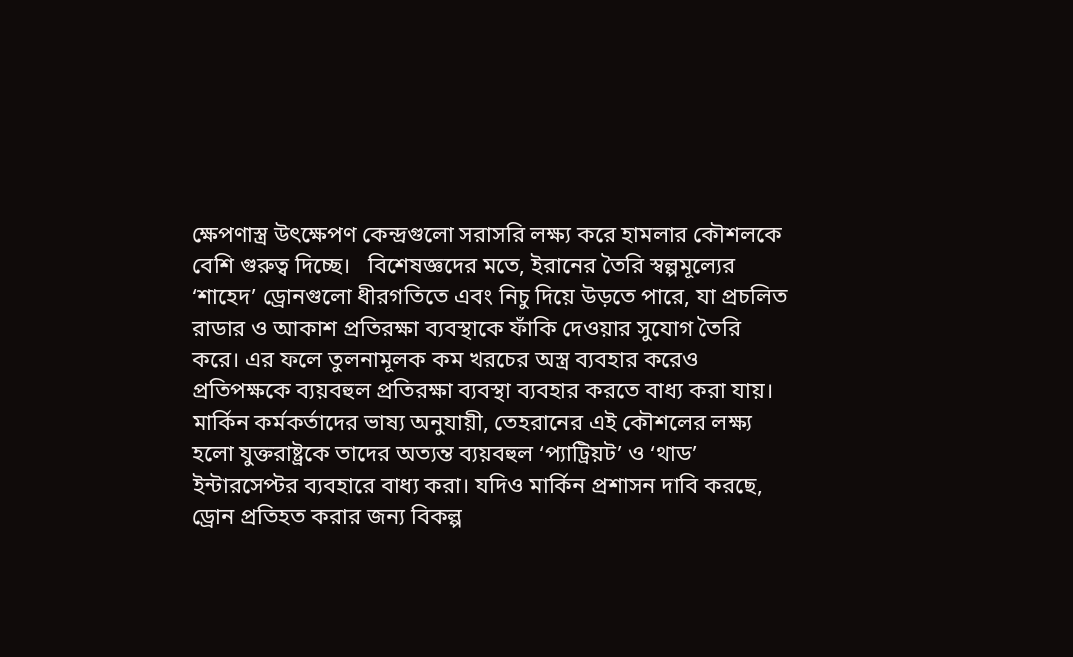ক্ষেপণাস্ত্র উৎক্ষেপণ কেন্দ্রগুলো সরাসরি লক্ষ্য করে হামলার কৌশলকে বেশি গুরুত্ব দিচ্ছে।   বিশেষজ্ঞদের মতে, ইরানের তৈরি স্বল্পমূল্যের ‘শাহেদ’ ড্রোনগুলো ধীরগতিতে এবং নিচু দিয়ে উড়তে পারে, যা প্রচলিত রাডার ও আকাশ প্রতিরক্ষা ব্যবস্থাকে ফাঁকি দেওয়ার সুযোগ তৈরি করে। এর ফলে তুলনামূলক কম খরচের অস্ত্র ব্যবহার করেও প্রতিপক্ষকে ব্যয়বহুল প্রতিরক্ষা ব্যবস্থা ব্যবহার করতে বাধ্য করা যায়।   মার্কিন কর্মকর্তাদের ভাষ্য অনুযায়ী, তেহরানের এই কৌশলের লক্ষ্য হলো যুক্তরাষ্ট্রকে তাদের অত্যন্ত ব্যয়বহুল ‘প্যাট্রিয়ট’ ও ‘থাড’ ইন্টারসেপ্টর ব্যবহারে বাধ্য করা। যদিও মার্কিন প্রশাসন দাবি করছে, ড্রোন প্রতিহত করার জন্য বিকল্প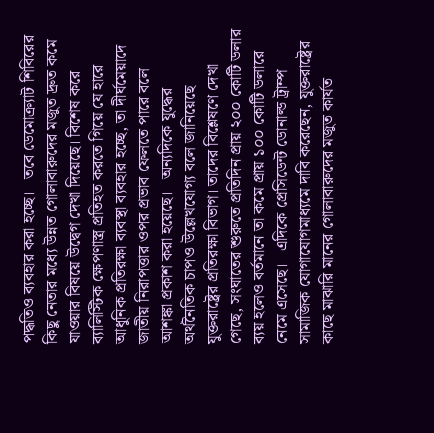পদ্ধতিও ব্যবহার করা হচ্ছে।   তবে ডেমোক্র্যাট শিবিরের কিছু নেতার মধ্যে উন্নত গোলাবারুদের মজুত দ্রুত কমে যাওয়ার বিষয়ে উদ্বেগ দেখা দিয়েছে। বিশেষ করে ব্যালিস্টিক ক্ষেপণাস্ত্র প্রতিহত করতে গিয়ে যে হারে আধুনিক প্রতিরক্ষা ব্যবস্থা ব্যবহার হচ্ছে, তা দীর্ঘমেয়াদে জাতীয় নিরাপত্তার ওপর প্রভাব ফেলতে পারে বলে আশঙ্কা প্রকাশ করা হয়েছে।   অন্যদিকে যুদ্ধের অর্থনৈতিক চাপও উল্লেখযোগ্য বলে জানিয়েছে যুক্তরাষ্ট্রের প্রতিরক্ষা বিভাগ। তাদের বিশ্লেষণে দেখা গেছে, সংঘাতের শুরুতে প্রতিদিন প্রায় ২০০ কোটি ডলার ব্যয় হলেও বর্তমানে তা কমে প্রায় ১০০ কোটি ডলারে নেমে এসেছে।   এদিকে প্রেসিডেন্ট ডোনাল্ড ট্রাম্প সামাজিক যোগাযোগমাধ্যমে দাবি করেছেন, যুক্তরাষ্ট্রের কাছে মাঝারি মানের গোলাবারুদের মজুত কার্যত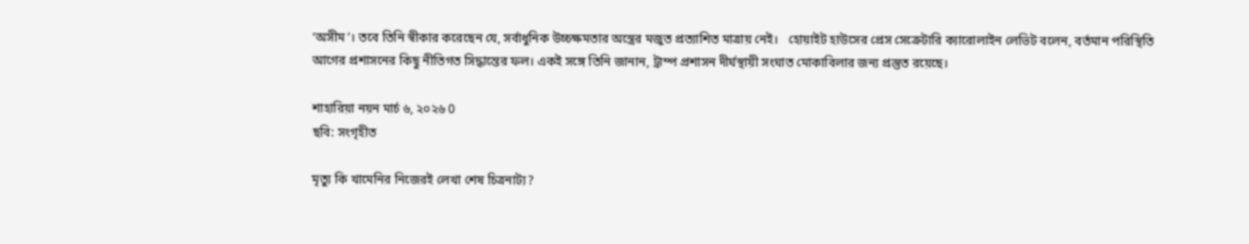‘অসীম’। তবে তিনি স্বীকার করেছেন যে, সর্বাধুনিক উচ্চক্ষমতার অস্ত্রের মজুত প্রত্যাশিত মাত্রায় নেই।   হোয়াইট হাউসের প্রেস সেক্রেটারি ক্যারোলাইন লেভিট বলেন, বর্তমান পরিস্থিতি আগের প্রশাসনের কিছু নীতিগত সিদ্ধান্তের ফল। একই সঙ্গে তিনি জানান, ট্রাম্প প্রশাসন দীর্ঘস্থায়ী সংঘাত মোকাবিলার জন্য প্রস্তুত রয়েছে।

শাহারিয়া নয়ন মার্চ ৬, ২০২৬ 0
ছবি: সংগৃহীত

মৃত্যু কি খামেনির নিজেরই লেখা শেষ চিত্রনাট্য?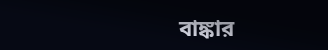বাঙ্কার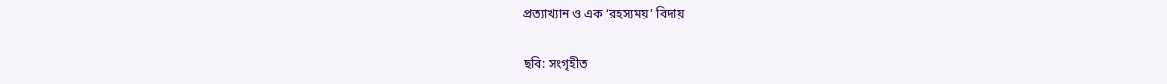প্রত্যাখ্যান ও এক ‘রহস্যময়’ বিদায়

ছবি: সংগৃহীত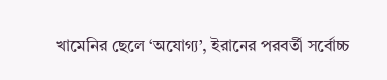খামেনির ছেলে ‘অযোগ্য’, ইরানের পরবর্তী সর্বোচ্চ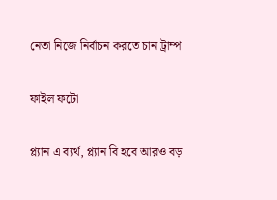নেতা নিজে নির্বাচন করতে চান ট্রাম্প

ফাইল ফটো

প্ল্যান এ ব্যর্থ, প্ল্যান বি হবে আরও বড়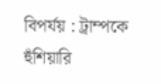বিপর্যয় : ট্রাম্পকে হুঁশিয়ারি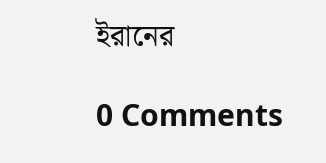ইরানের

0 Comments